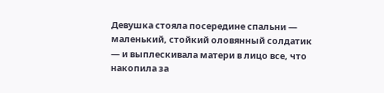Девушка стояла посередине спальни — маленький, стойкий оловянный солдатик — и выплескивала матери в лицо все, что накопила за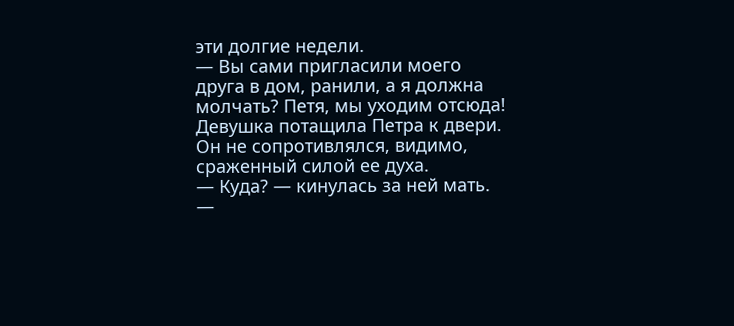эти долгие недели.
— Вы сами пригласили моего друга в дом, ранили, а я должна молчать? Петя, мы уходим отсюда!
Девушка потащила Петра к двери. Он не сопротивлялся, видимо, сраженный силой ее духа.
— Куда? — кинулась за ней мать. —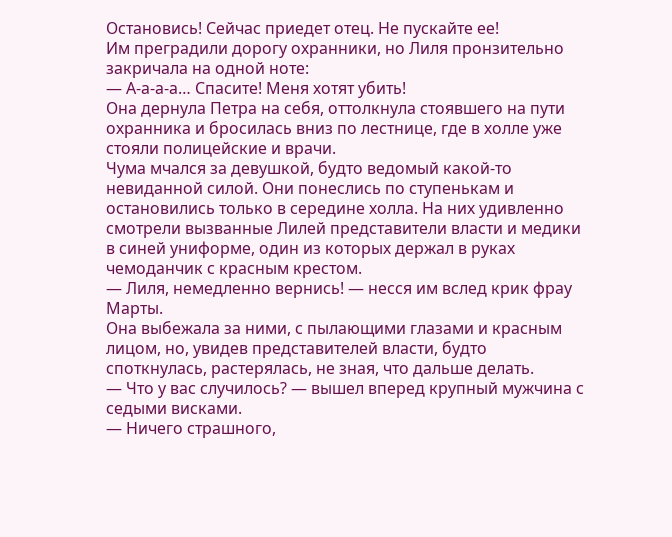Остановись! Сейчас приедет отец. Не пускайте ее!
Им преградили дорогу охранники, но Лиля пронзительно закричала на одной ноте:
— А-а-а-а… Спасите! Меня хотят убить!
Она дернула Петра на себя, оттолкнула стоявшего на пути охранника и бросилась вниз по лестнице, где в холле уже стояли полицейские и врачи.
Чума мчался за девушкой, будто ведомый какой-то невиданной силой. Они понеслись по ступенькам и остановились только в середине холла. На них удивленно смотрели вызванные Лилей представители власти и медики в синей униформе, один из которых держал в руках чемоданчик с красным крестом.
— Лиля, немедленно вернись! — несся им вслед крик фрау Марты.
Она выбежала за ними, с пылающими глазами и красным лицом, но, увидев представителей власти, будто споткнулась, растерялась, не зная, что дальше делать.
— Что у вас случилось? — вышел вперед крупный мужчина с седыми висками.
— Ничего страшного,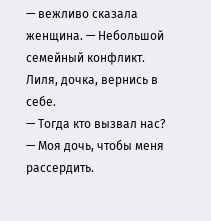— вежливо сказала женщина. — Небольшой семейный конфликт. Лиля, дочка, вернись в себе.
— Тогда кто вызвал нас?
— Моя дочь, чтобы меня рассердить.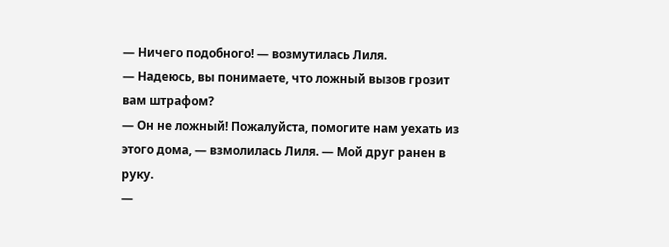— Ничего подобного! — возмутилась Лиля.
— Надеюсь, вы понимаете, что ложный вызов грозит вам штрафом?
— Он не ложный! Пожалуйста, помогите нам уехать из этого дома, — взмолилась Лиля. — Мой друг ранен в руку.
—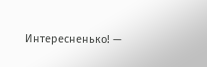Интересненько! —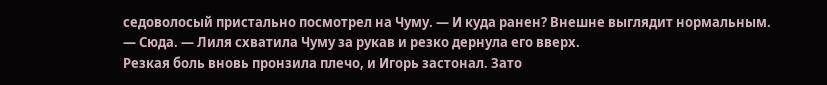седоволосый пристально посмотрел на Чуму. — И куда ранен? Внешне выглядит нормальным.
— Сюда. — Лиля схватила Чуму за рукав и резко дернула его вверх.
Резкая боль вновь пронзила плечо, и Игорь застонал. Зато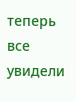теперь все увидели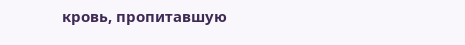кровь, пропитавшую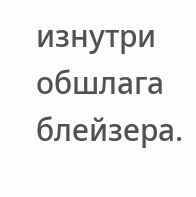изнутри обшлага блейзера.